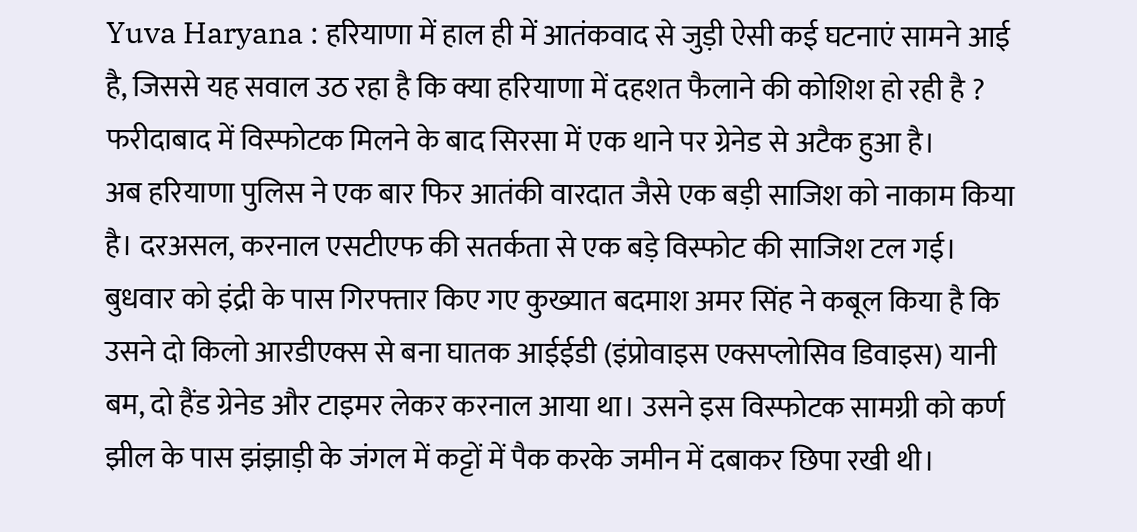Yuva Haryana : हरियाणा में हाल ही में आतंकवाद से जुड़ी ऐसी कई घटनाएं सामने आई है, जिससे यह सवाल उठ रहा है कि क्या हरियाणा में दहशत फैलाने की कोशिश हो रही है ? फरीदाबाद में विस्फोटक मिलने के बाद सिरसा में एक थाने पर ग्रेनेड से अटैक हुआ है।
अब हरियाणा पुलिस ने एक बार फिर आतंकी वारदात जैसे एक बड़ी साजिश को नाकाम किया है। दरअसल, करनाल एसटीएफ की सतर्कता से एक बड़े विस्फोट की साजिश टल गई।
बुधवार को इंद्री के पास गिरफ्तार किए गए कुख्यात बदमाश अमर सिंह ने कबूल किया है कि उसने दो किलो आरडीएक्स से बना घातक आईईडी (इंप्रोवाइस एक्सप्लोसिव डिवाइस) यानी बम, दो हैंड ग्रेनेड और टाइमर लेकर करनाल आया था। उसने इस विस्फोटक सामग्री को कर्ण झील के पास झंझाड़ी के जंगल में कट्टों में पैक करके जमीन में दबाकर छिपा रखी थी।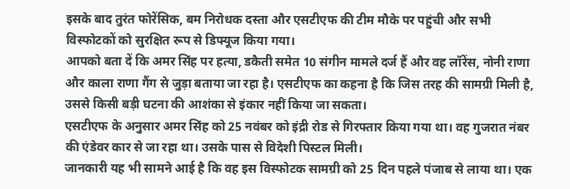इसके बाद तुरंत फोरेंसिक, बम निरोधक दस्ता और एसटीएफ की टीम मौके पर पहुंची और सभी विस्फोटकों को सुरक्षित रूप से डिफ्यूज किया गया।
आपको बता दें कि अमर सिंह पर हत्या, डकैती समेत 10 संगीन मामले दर्ज हैं और वह लॉरेंस, नोनी राणा और काला राणा गैंग से जुड़ा बताया जा रहा है। एसटीएफ का कहना है कि जिस तरह की सामग्री मिली है, उससे किसी बड़ी घटना की आशंका से इंकार नहीं किया जा सकता।
एसटीएफ के अनुसार अमर सिंह को 25 नवंबर को इंद्री रोड से गिरफ्तार किया गया था। वह गुजरात नंबर की एंडेवर कार से जा रहा था। उसके पास से विदेशी पिस्टल मिली।
जानकारी यह भी सामने आई है कि वह इस विस्फोटक सामग्री को 25 दिन पहले पंजाब से लाया था। एक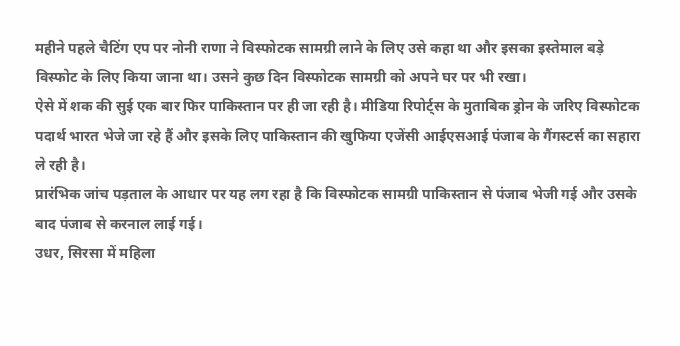महीने पहले चैटिंग एप पर नोनी राणा ने विस्फोटक सामग्री लाने के लिए उसे कहा था और इसका इस्तेमाल बड़े विस्फोट के लिए किया जाना था। उसने कुछ दिन विस्फोटक सामग्री को अपने घर पर भी रखा।
ऐसे में शक की सुई एक बार फिर पाकिस्तान पर ही जा रही है। मीडिया रिपोर्ट्स के मुताबिक ड्रोन के जरिए विस्फोटक पदार्थ भारत भेजे जा रहे हैं और इसके लिए पाकिस्तान की खुफिया एजेंसी आईएसआई पंजाब के गैंगस्टर्स का सहारा ले रही है।
प्रारंभिक जांच पड़ताल के आधार पर यह लग रहा है कि विस्फोटक सामग्री पाकिस्तान से पंजाब भेजी गई और उसके बाद पंजाब से करनाल लाई गई।
उधर, सिरसा में महिला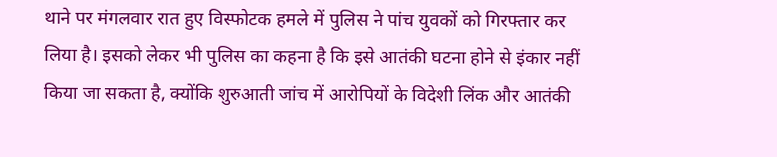थाने पर मंगलवार रात हुए विस्फोटक हमले में पुलिस ने पांच युवकों को गिरफ्तार कर लिया है। इसको लेकर भी पुलिस का कहना है कि इसे आतंकी घटना होने से इंकार नहीं किया जा सकता है, क्योंकि शुरुआती जांच में आरोपियों के विदेशी लिंक और आतंकी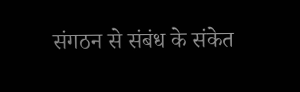संगठन से संबंध के संकेत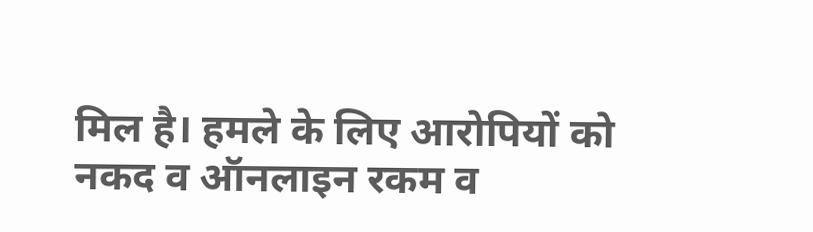मिल है। हमले के लिए आरोपियों को नकद व ऑनलाइन रकम व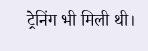ट्रेनिंग भी मिली थी।